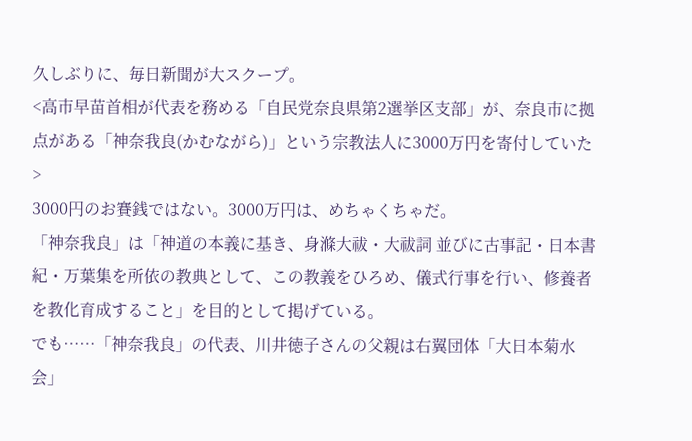久しぶりに、毎日新聞が大スクープ。
<高市早苗首相が代表を務める「自民党奈良県第2選挙区支部」が、奈良市に拠点がある「神奈我良(かむながら)」という宗教法人に3000万円を寄付していた>
3000円のお賽銭ではない。3000万円は、めちゃくちゃだ。
「神奈我良」は「神道の本義に基き、身滌大祓・大祓詞 並びに古事記・日本書紀・万葉集を所依の教典として、この教義をひろめ、儀式行事を行い、修養者を教化育成すること」を目的として掲げている。
でも……「神奈我良」の代表、川井徳子さんの父親は右翼団体「大日本菊水会」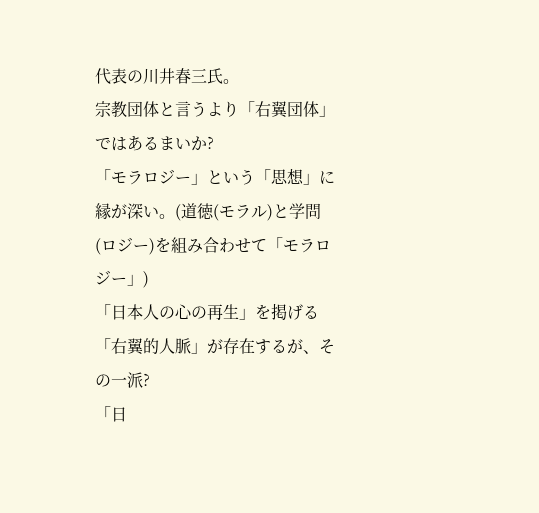代表の川井春三氏。
宗教団体と言うより「右翼団体」ではあるまいか?
「モラロジー」という「思想」に縁が深い。(道徳(モラル)と学問(ロジー)を組み合わせて「モラロジー」)
「日本人の心の再生」を掲げる「右翼的人脈」が存在するが、その一派?
「日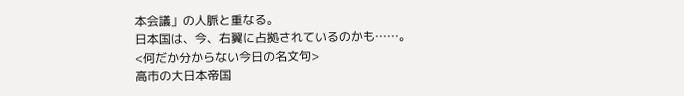本会議」の人脈と重なる。
日本国は、今、右翼に占拠されているのかも……。
<何だか分からない今日の名文句>
高市の大日本帝国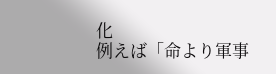化
例えば「命より軍事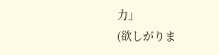力」
(欲しがりま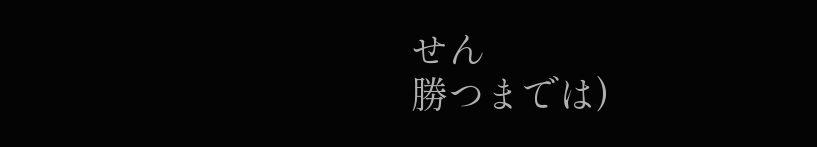せん
勝つまでは)